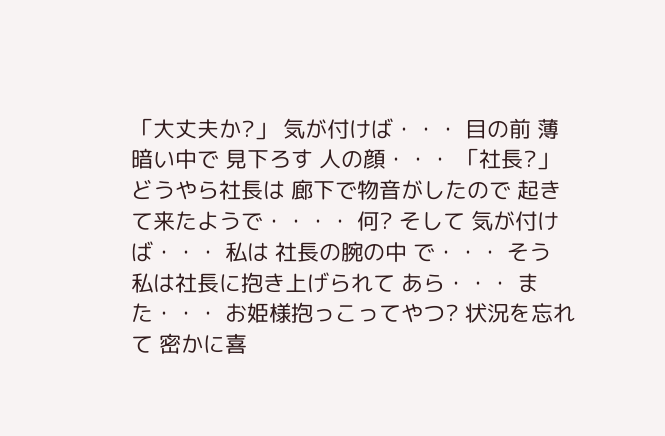「大丈夫か?」 気が付けば・・・ 目の前 薄暗い中で 見下ろす 人の顔・・・ 「社長?」 どうやら社長は 廊下で物音がしたので 起きて来たようで・・・・ 何? そして 気が付けば・・・ 私は 社長の腕の中 で・・・ そう 私は社長に抱き上げられて あら・・・ また・・・ お姫様抱っこってやつ? 状況を忘れて 密かに喜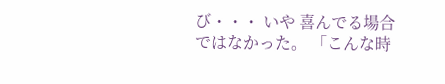び・・・ いや 喜んでる場合ではなかった。 「こんな時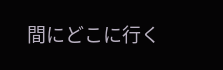間にどこに行く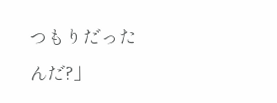つもりだったんだ?」